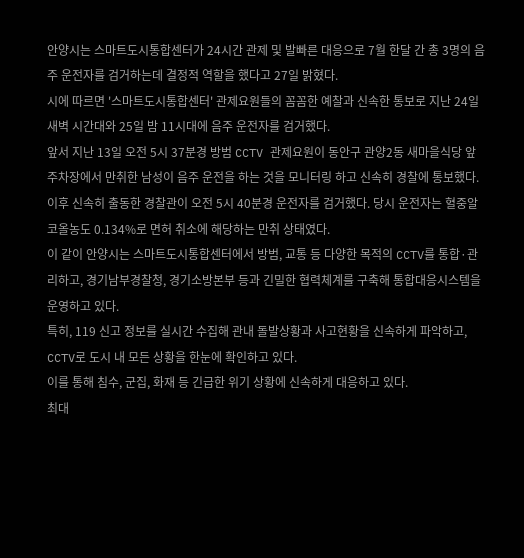안양시는 스마트도시통합센터가 24시간 관제 및 발빠른 대응으로 7월 한달 간 총 3명의 음주 운전자를 검거하는데 결정적 역할을 했다고 27일 밝혔다.
시에 따르면 '스마트도시통합센터' 관제요원들의 꼼꼼한 예찰과 신속한 통보로 지난 24일 새벽 시간대와 25일 밤 11시대에 음주 운전자를 검거했다.
앞서 지난 13일 오전 5시 37분경 방범 CCTV 관제요원이 동안구 관양2동 새마을식당 앞 주차장에서 만취한 남성이 음주 운전을 하는 것을 모니터링 하고 신속히 경찰에 통보했다.
이후 신속히 출동한 경찰관이 오전 5시 40분경 운전자를 검거했다. 당시 운전자는 혈중알코올농도 0.134%로 면허 취소에 해당하는 만취 상태였다.
이 같이 안양시는 스마트도시통합센터에서 방범, 교통 등 다양한 목적의 CCTV를 통합·관리하고, 경기남부경찰청, 경기소방본부 등과 긴밀한 협력체계를 구축해 통합대응시스템을 운영하고 있다.
특히, 119 신고 정보를 실시간 수집해 관내 돌발상황과 사고현황을 신속하게 파악하고, CCTV로 도시 내 모든 상황을 한눈에 확인하고 있다.
이를 통해 침수, 군집, 화재 등 긴급한 위기 상황에 신속하게 대응하고 있다.
최대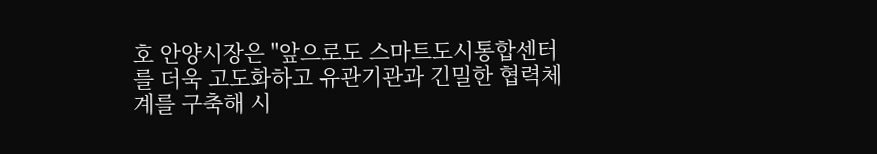호 안양시장은 "앞으로도 스마트도시통합센터를 더욱 고도화하고 유관기관과 긴밀한 협력체계를 구축해 시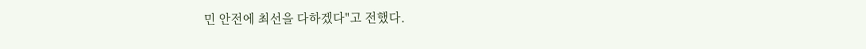민 안전에 최선을 다하겠다"고 전했다.